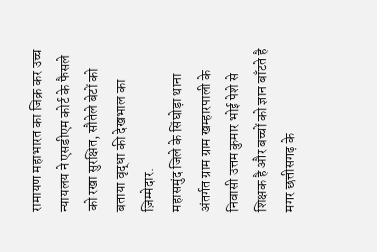रामायण महाभारत का जिक्र कर उच्च न्यायलय ने एसडीएम कोर्ट के फैसले को रखा सुरक्षित, सौतेले बेटों को बताया वृद्धा की देखभाल का ज़िम्मेदार.
महासमुंद जिले के सिंघोड़ा थाना अंतर्गत ग्राम ग्राम खम्हारपाली के निवासी उत्तम कुमार भोई पेशे से शिक्षक है और बच्चों को ज्ञान बाँटते है मगर छत्तीसगढ़ के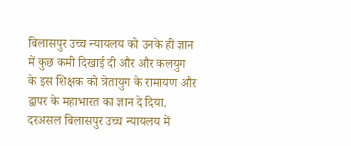बिलासपुर उच्च न्यायलय को उनके ही ज्ञान में कुछ कमी दिखाई दी और और कलयुग के इस शिक्षक को त्रेतायुग के रामायण और द्वापर के महाभारत का ज्ञान दे दिया.
दरअसल बिलासपुर उच्च न्यायलय में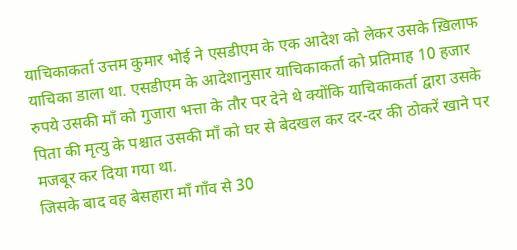याचिकाकर्ता उत्तम कुमार भोई ने एसडीएम के एक आदेश को लेकर उसके ख़िलाफ याचिका डाला था. एसडीएम के आदेशानुसार याचिकाकर्ता को प्रतिमाह 10 हजार रुपये उसकी माँ को गुजारा भत्ता के तौर पर देने थे क्योंकि याचिकाकर्ता द्वारा उसके पिता की मृत्यु के पश्चात उसकी माँ को घर से बेदखल कर दर-दर की ठोकरें खाने पर मजबूर कर दिया गया था.
जिसके बाद वह बेसहारा माँ गाँव से 30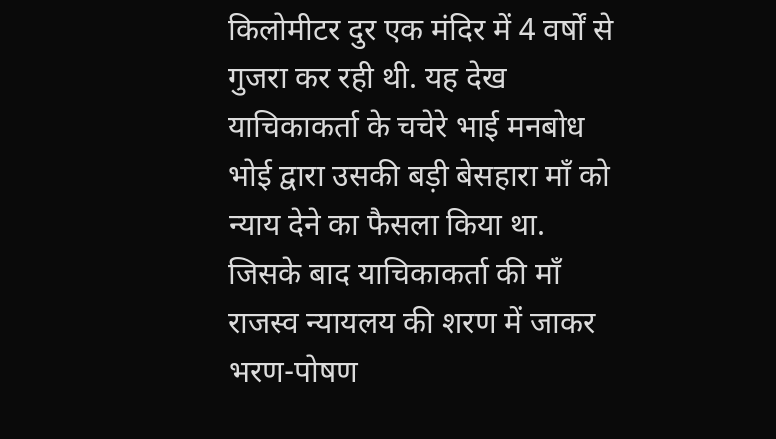किलोमीटर दुर एक मंदिर में 4 वर्षों से गुजरा कर रही थी. यह देख याचिकाकर्ता के चचेरे भाई मनबोध भोई द्वारा उसकी बड़ी बेसहारा माँ को न्याय देने का फैसला किया था. जिसके बाद याचिकाकर्ता की माँ राजस्व न्यायलय की शरण में जाकर भरण-पोषण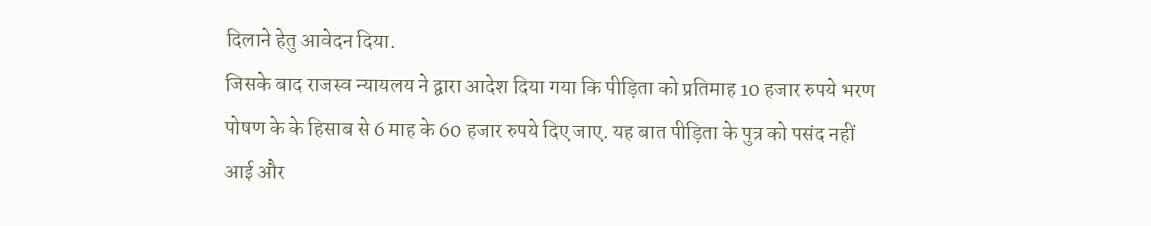दिलाने हेतु आवेदन दिया.
जिसके बाद राजस्व न्यायलय ने द्वारा आदेश दिया गया कि पीड़िता को प्रतिमाह 10 हजार रुपये भरण पोषण के के हिसाब से 6 माह के 60 हजार रुपये दिए जाए. यह बात पीड़िता के पुत्र को पसंद नहीं आई और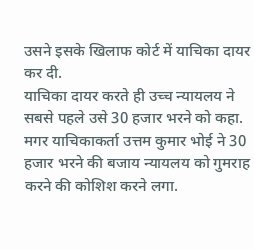उसने इसके खिलाफ कोर्ट में याचिका दायर कर दी.
याचिका दायर करते ही उच्च न्यायलय ने सबसे पहले उसे 30 हजार भरने को कहा. मगर याचिकाकर्ता उत्तम कुमार भोई ने 30 हजार भरने की बजाय न्यायलय को गुमराह करने की कोशिश करने लगा.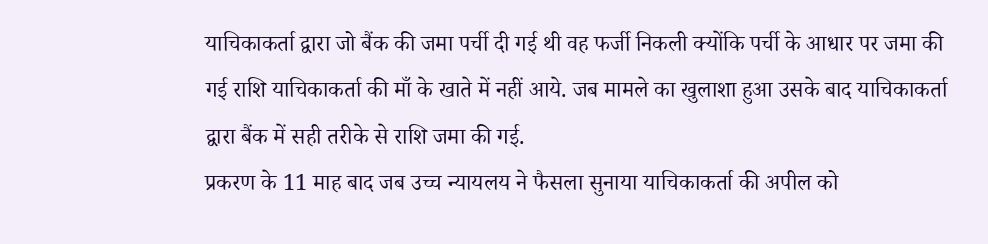याचिकाकर्ता द्वारा जो बैंक की जमा पर्ची दी गई थी वह फर्जी निकली क्योंकि पर्ची के आधार पर जमा की गई राशि याचिकाकर्ता की माँ के खाते में नहीं आये. जब मामले का खुलाशा हुआ उसके बाद याचिकाकर्ता द्वारा बैंक में सही तरीके से राशि जमा की गई.
प्रकरण के 11 माह बाद जब उच्च न्यायलय ने फैसला सुनाया याचिकाकर्ता की अपील को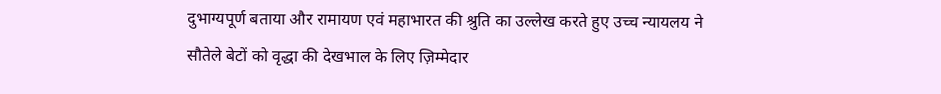दुभाग्यपूर्ण बताया और रामायण एवं महाभारत की श्रुति का उल्लेख करते हुए उच्च न्यायलय ने सौतेले बेटों को वृद्धा की देखभाल के लिए ज़िम्मेदार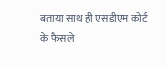बताया साथ ही एसडीएम कोर्ट के फैसले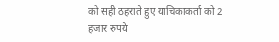को सही ठहराते हुए याचिकाकर्ता को 2 हजार रुपये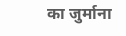का जुर्माना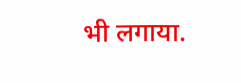भी लगाया.